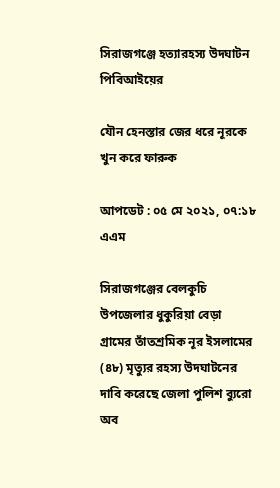সিরাজগঞ্জে হত্যারহস্য উদঘাটন পিবিআইয়ের

যৌন হেনস্তার জের ধরে নূরকে খুন করে ফারুক

আপডেট : ০৫ মে ২০২১, ০৭:১৮ এএম

সিরাজগঞ্জের বেলকুচি উপজেলার ধুকুরিয়া বেড়া গ্রামের তাঁতশ্রমিক নূর ইসলামের (৪৮) মৃত্যুর রহস্য উদঘাটনের দাবি করেছে জেলা পুলিশ ব্যুরো অব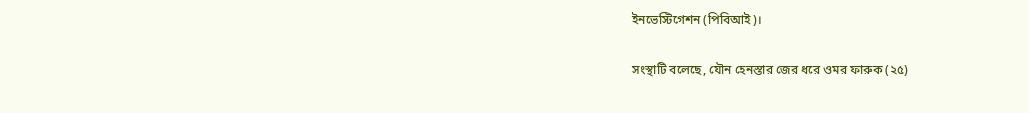ইনভেস্টিগেশন (পিবিআই)।

সংস্থাটি বলেছে, যৌন হেনস্তার জের ধরে ওমর ফারুক (২৫)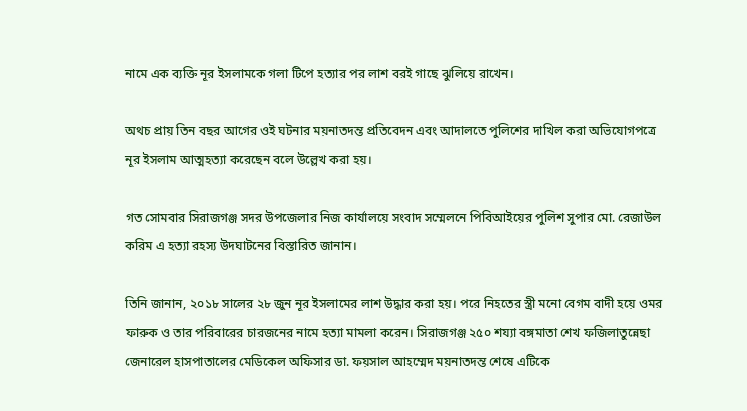নামে এক ব্যক্তি নূর ইসলামকে গলা টিপে হত্যার পর লাশ বরই গাছে ঝুলিয়ে রাখেন।

অথচ প্রায় তিন বছর আগের ওই ঘটনার ময়নাতদন্ত প্রতিবেদন এবং আদালতে পুলিশের দাখিল করা অভিযোগপত্রে নূর ইসলাম আত্মহত্যা করেছেন বলে উল্লেখ করা হয়।

গত সোমবার সিরাজগঞ্জ সদর উপজেলার নিজ কার্যালয়ে সংবাদ সম্মেলনে পিবিআইয়ের পুলিশ সুপার মো. রেজাউল করিম এ হত্যা রহস্য উদঘাটনের বিস্তারিত জানান।

তিনি জানান, ২০১৮ সালের ২৮ জুন নূর ইসলামের লাশ উদ্ধার করা হয়। পরে নিহতের স্ত্রী মনো বেগম বাদী হয়ে ওমর ফারুক ও তার পরিবারের চারজনের নামে হত্যা মামলা করেন। সিরাজগঞ্জ ২৫০ শয্যা বঙ্গমাতা শেখ ফজিলাতুন্নেছা জেনারেল হাসপাতালের মেডিকেল অফিসার ডা. ফয়সাল আহম্মেদ ময়নাতদন্ত শেষে এটিকে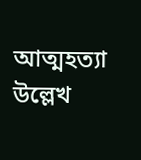আত্মহত্যা উল্লেখ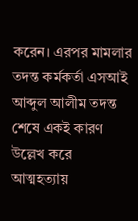করেন। এরপর মামলার তদন্ত কর্মকর্তা এসআই আব্দুল আলীম তদন্ত শেষে একই কারণ উল্লেখ করে আত্মহত্যায়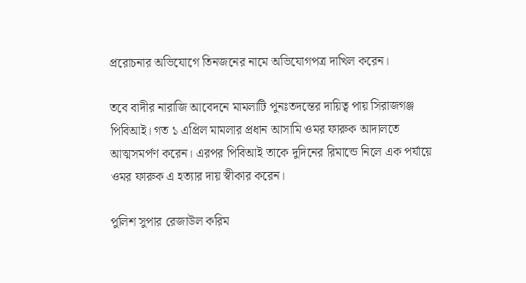প্ররোচনার অভিযোগে তিনজনের নামে অভিযোগপত্র দাখিল করেন।

তবে বাদীর নারাজি আবেদনে মামলাটি পুনঃতদন্তের দায়িত্ব পায় সিরাজগঞ্জ পিবিআই। গত ১ এপ্রিল মামলার প্রধান আসামি ওমর ফারুক আদালতে আত্মসমর্পণ করেন। এরপর পিবিআই তাকে দুদিনের রিমান্ডে নিলে এক পর্যায়ে ওমর ফারুক এ হত্যার দায় স্বীকার করেন।

পুলিশ সুপার রেজাউল করিম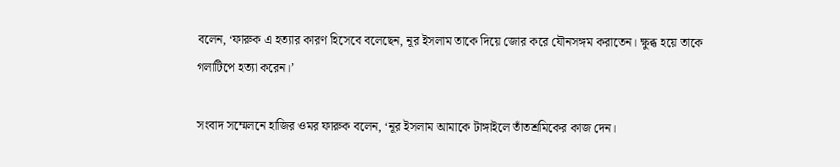বলেন, ‘ফারুক এ হত্যার কারণ হিসেবে বলেছেন, নূর ইসলাম তাকে দিয়ে জোর করে যৌনসঙ্গম করাতেন। ক্ষুব্ধ হয়ে তাকে গলাটিপে হত্যা করেন।’

সংবাদ সম্মেলনে হাজির ওমর ফারুক বলেন, ‘নূর ইসলাম আমাকে টাঙ্গাইলে তাঁতশ্রমিকের কাজ দেন।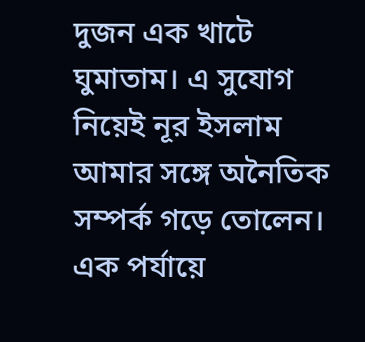দুজন এক খাটে ঘুমাতাম। এ সুযোগ নিয়েই নূর ইসলাম আমার সঙ্গে অনৈতিক সম্পর্ক গড়ে তোলেন। এক পর্যায়ে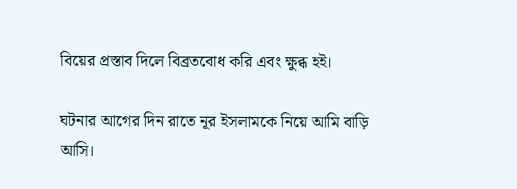বিয়ের প্রস্তাব দিলে বিব্রতবোধ করি এবং ক্ষুব্ধ হই।

ঘটনার আগের দিন রাতে নূর ইসলামকে নিয়ে আমি বাড়ি আসি।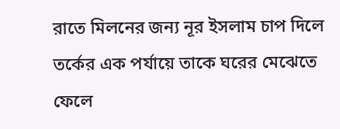রাতে মিলনের জন্য নূর ইসলাম চাপ দিলে তর্কের এক পর্যায়ে তাকে ঘরের মেঝেতে ফেলে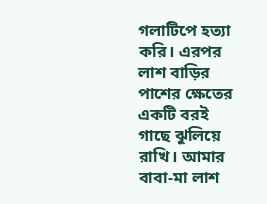গলাটিপে হত্যা করি। এরপর লাশ বাড়ির পাশের ক্ষেতের একটি বরই গাছে ঝুলিয়ে রাখি। আমার বাবা-মা লাশ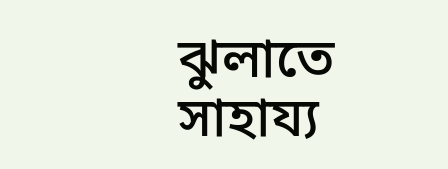ঝুলাতে সাহায্য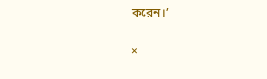করেন।’

×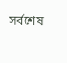সর্বশেষ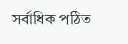সর্বাধিক পঠিত